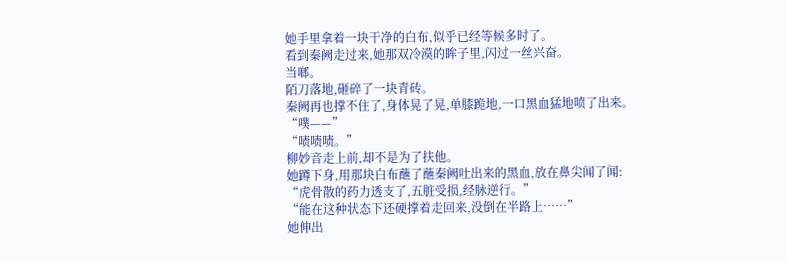她手里拿着一块干净的白布,似乎已经等候多时了。
看到秦阙走过来,她那双冷漠的眸子里,闪过一丝兴奋。
当啷。
陌刀落地,砸碎了一块青砖。
秦阙再也撑不住了,身体晃了晃,单膝跪地,一口黑血猛地喷了出来。
“噗——”
“啧啧啧。”
柳妙音走上前,却不是为了扶他。
她蹲下身,用那块白布蘸了蘸秦阙吐出来的黑血,放在鼻尖闻了闻:
“虎骨散的药力透支了,五脏受损,经脉逆行。”
“能在这种状态下还硬撑着走回来,没倒在半路上……”
她伸出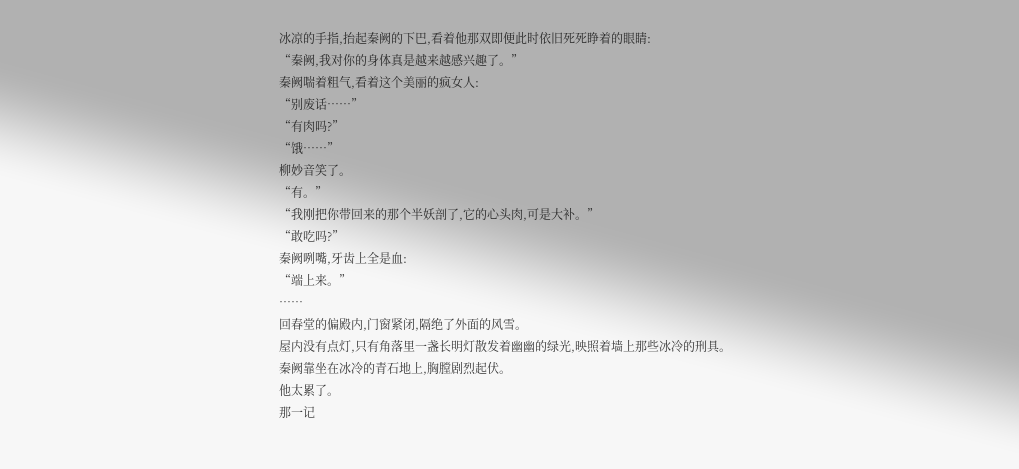冰凉的手指,抬起秦阙的下巴,看着他那双即便此时依旧死死睁着的眼睛:
“秦阙,我对你的身体真是越来越感兴趣了。”
秦阙喘着粗气,看着这个美丽的疯女人:
“别废话……”
“有肉吗?”
“饿……”
柳妙音笑了。
“有。”
“我刚把你带回来的那个半妖剖了,它的心头肉,可是大补。”
“敢吃吗?”
秦阙咧嘴,牙齿上全是血:
“端上来。”
……
回春堂的偏殿内,门窗紧闭,隔绝了外面的风雪。
屋内没有点灯,只有角落里一盏长明灯散发着幽幽的绿光,映照着墙上那些冰冷的刑具。
秦阙靠坐在冰冷的青石地上,胸膛剧烈起伏。
他太累了。
那一记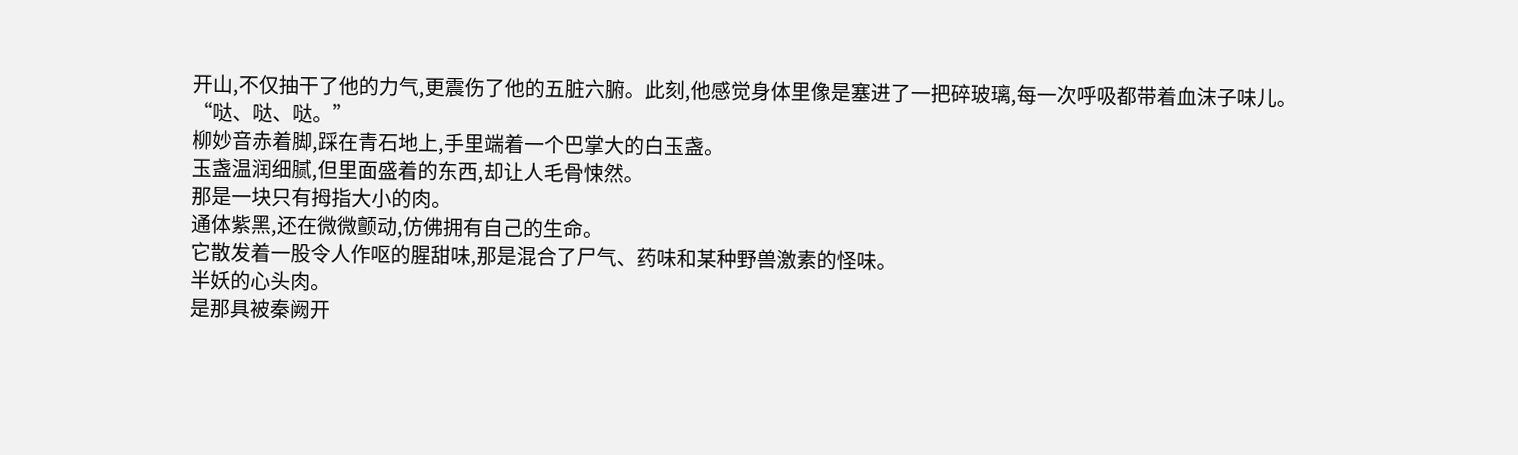开山,不仅抽干了他的力气,更震伤了他的五脏六腑。此刻,他感觉身体里像是塞进了一把碎玻璃,每一次呼吸都带着血沫子味儿。
“哒、哒、哒。”
柳妙音赤着脚,踩在青石地上,手里端着一个巴掌大的白玉盏。
玉盏温润细腻,但里面盛着的东西,却让人毛骨悚然。
那是一块只有拇指大小的肉。
通体紫黑,还在微微颤动,仿佛拥有自己的生命。
它散发着一股令人作呕的腥甜味,那是混合了尸气、药味和某种野兽激素的怪味。
半妖的心头肉。
是那具被秦阙开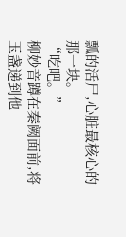瓢的活尸,心脏最核心的那一块。
“吃吧。”
柳妙音蹲在秦阙面前,将玉盏递到他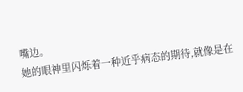嘴边。
她的眼神里闪烁着一种近乎病态的期待,就像是在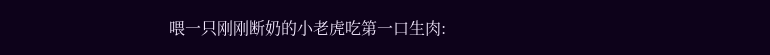喂一只刚刚断奶的小老虎吃第一口生肉: